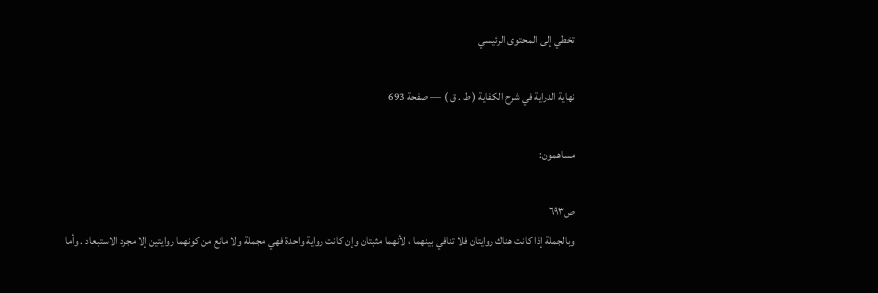تخطي إلى المحتوى الرئيسي

نهاية الدراية في شرح الكفاية ( ط . ق ) — صفحة 693

مساهمون:

ص٦٩٣
وبالجملة إذا كانت هناك روايتان فلا تنافي بينهما ، لأنهما مثبتان وإن كانت رواية واحدة فهي مجملة ولا مانع من كونهما روايتين إلا مجرد الاستبعاد . وأما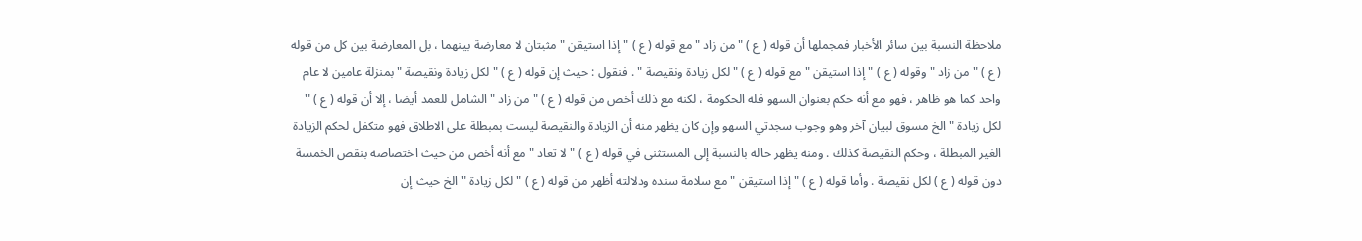ملاحظة النسبة بين سائر الأخبار فمجملها أن قوله ( ع ) " من زاد " مع قوله ( ع ) " إذا استيقن " مثبتان لا معارضة بينهما ، بل المعارضة بين كل من قوله ( ع ) " من زاد " وقوله ( ع ) " إذا استيقن " مع قوله ( ع ) " لكل زيادة ونقيصة " . فنقول : حيث إن قوله ( ع ) " لكل زيادة ونقيصة " بمنزلة عامين لا عام واحد كما هو ظاهر ، فهو مع أنه حكم بعنوان السهو فله الحكومة ، لكنه مع ذلك أخص من قوله ( ع ) " من زاد " الشامل للعمد أيضا ، إلا أن قوله ( ع ) " لكل زيادة " الخ مسوق لبيان آخر وهو وجوب سجدتي السهو وإن كان يظهر منه أن الزيادة والنقيصة ليست بمبطلة على الاطلاق فهو متكفل لحكم الزيادة الغير المبطلة ، وحكم النقيصة كذلك . ومنه يظهر حاله بالنسبة إلى المستثنى في قوله ( ع ) " لا تعاد " مع أنه أخص من حيث اختصاصه بنقص الخمسة دون قوله ( ع ) لكل نقيصة . وأما قوله ( ع ) " إذا استيقن " مع سلامة سنده ودلالته أظهر من قوله ( ع ) " لكل زيادة " الخ حيث إن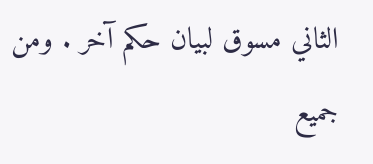الثاني مسوق لبيان حكم آخر . ومن جميع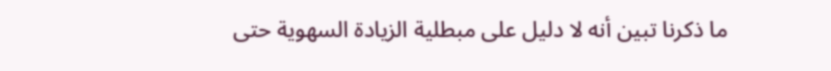ما ذكرنا تبين أنه لا دليل على مبطلية الزيادة السهوية حتى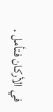في الأركان فتأمل .